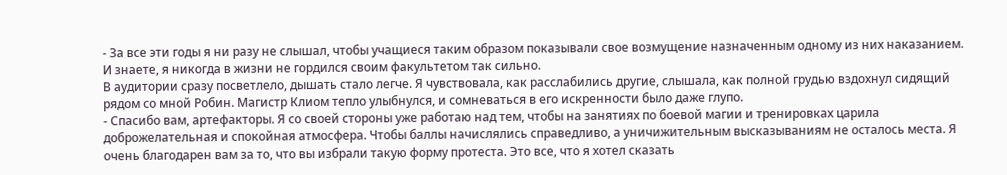- За все эти годы я ни разу не слышал, чтобы учащиеся таким образом показывали свое возмущение назначенным одному из них наказанием. И знаете, я никогда в жизни не гордился своим факультетом так сильно.
В аудитории сразу посветлело, дышать стало легче. Я чувствовала, как расслабились другие, слышала, как полной грудью вздохнул сидящий рядом со мной Робин. Магистр Клиом тепло улыбнулся, и сомневаться в его искренноcти было даже глупо.
- Спасибо вам, артефакторы. Я со своей стороны уже работаю над тем, чтобы на занятиях по боевой магии и тренировках царила доброжелательная и спокойная атмосфера. Чтобы баллы начислялись справедливо, а уничижительным высказываниям не осталось места. Я очень благодарен вам за то, что вы избрали такую форму протеста. Это все, что я хотел сказать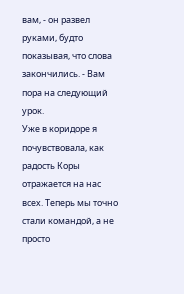вам, - он развел руками, будто показывая, что слова закончились. - Вам пора на следующий урок.
Уже в коридоре я почувствовала, как радость Коры отражается на нас всех. Теперь мы точно стали командой, а не просто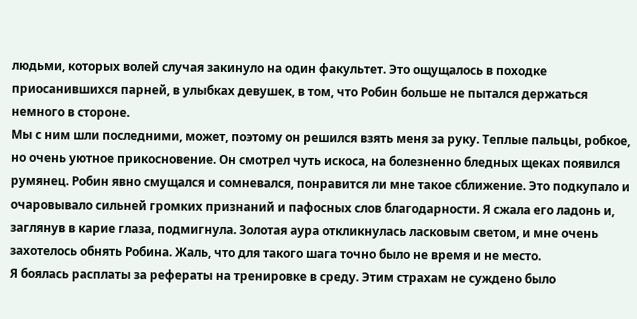людьми, которых волей случая закинуло на один факультет. Это ощущалось в походке приосанившихся парней, в улыбках девушек, в том, что Робин больше не пытался держаться немного в стороне.
Мы с ним шли последними, может, поэтому он решился взять меня за руку. Теплые пальцы, робкое, но очень уютное прикосновение. Он смотрел чуть искоса, на болезненно бледных щеках появился румянец. Робин явно смущался и сомневался, понравится ли мне такое сближение. Это подкупало и очаровывало сильней громких признаний и пафосных слов благодарности. Я сжала его ладонь и, заглянув в карие глаза, подмигнула. Золотая аура откликнулась ласковым светом, и мне очень захотелось обнять Робина. Жаль, что для такого шага точно было не время и не место.
Я боялась расплаты за рефераты на тренировке в среду. Этим страхам не суждено было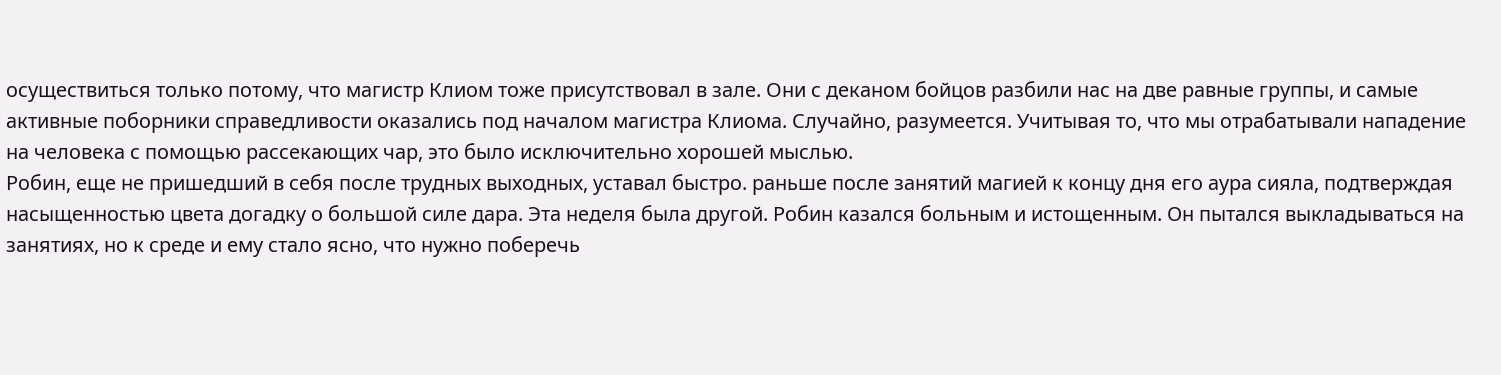осуществиться только потому, что магистр Клиом тоже присутствовал в зале. Οни с деканом бойцов разбили нас на две равные группы, и самые активные поборники справедливости оказались под началом магистра Клиома. Случайно, разумеется. Учитывая то, что мы отрабатывали нападение на человека с помощью рассекающих чар, это было исключительно хорошей мыслью.
Робин, еще не пришедший в себя после трудных выходных, уставал быстро. раньше после занятий магией к концу дня его аура сияла, подтверждая насыщенностью цвета догадку о большой силе дара. Эта неделя была другой. Робин казался больным и истощенным. Он пытался выкладываться на занятиях, но к среде и ему стало ясно, что нужно поберечь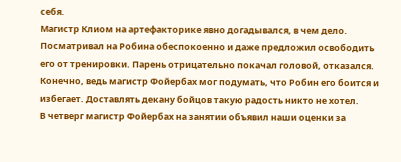себя.
Магистр Клиом на артефакторике явно догадывался, в чем дело. Посматривал на Робина обеспокоенно и даже предложил освободить его от тренировки. Парень отрицательно покачал головой, отказался. Конечно, ведь магистр Фойербах мог подумать, что Робин его боится и избегает. Доставлять декану бойцов такую радость никто не хотел.
В четверг магистр Фойербах на занятии объявил наши оценки за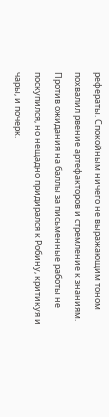рефераты. Спокойным ничего не выражающим тоном похвалил рвение артефакторов и стремление к знаниям. Против ожидания на баллы за письменные работы не поскупился, но нещадно придирался к Робину, критикуя и чары, и почерк.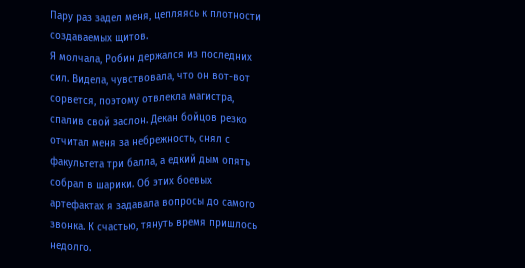Пару раз задел меня, цепляясь к плотности создаваемых щитов.
Я молчала, Робин держался из последних сил. Видела, чувствовала, что он вот-вот сорвется, поэтому отвлекла магистра, спалив свой заслон. Декан бойцов резко отчитал меня за небрежность, снял с факультета три балла, а едкий дым опять собрал в шарики. Об этих боевых артефактах я задавала вопросы до самого звонка. К счастью, тянуть время пришлось недолго.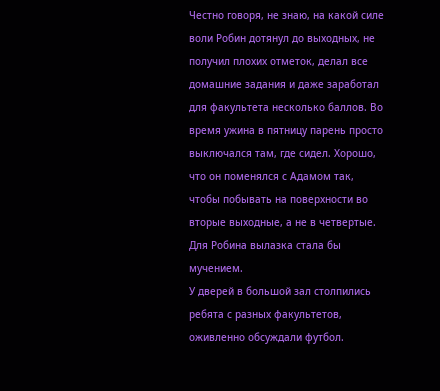Честно говоря, не знаю, на какой силе воли Робин дотянул до выходных, не получил плохих отметок, делал все домашние задания и даже заработал для факультета несколько баллов. Во время ужина в пятницу парень просто выключался там, где сидел. Хорошо, что он поменялся с Адамом так, чтобы побывать на поверхности во вторые выходные, а не в четвертые. Для Робина вылазка стала бы мучением.
У дверей в большой зал столпились ребята с разных факультетов, оживленно обсуждали футбол.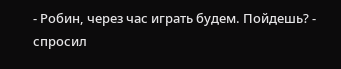- Робин, через час играть будем. Пойдешь? - спросил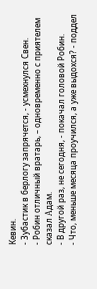Кевин.
- Зубастик в берлогу запрячется, - усмехнулся Свен.
- Робин отличный вратарь, – одновременно с приятелем сказал Αдам.
- В другой раз, не сегодня, - покачал головой Робин.
- Что, меньше месяца проучился, а уже выдохся? - поддел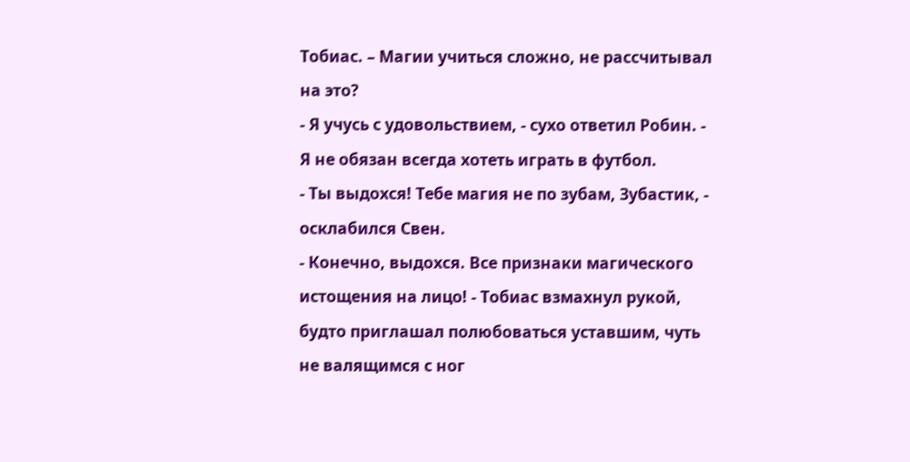Тобиас. – Магии учиться сложно, не рассчитывал на это?
- Я учусь с удовольствием, - сухо ответил Робин. - Я не обязан всегда хотеть играть в футбол.
- Ты выдохся! Тебе магия не по зубам, Зубастик, - осклабился Свен.
- Конечно, выдохся. Все признаки магического истощения на лицо! - Тобиас взмахнул рукой, будто приглашал полюбоваться уставшим, чуть не валящимся с ног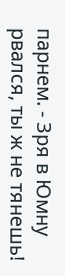парнем. - Зря в Юмну рвался, ты ж не тянешь!